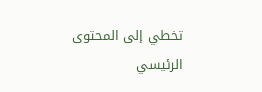تخطي إلى المحتوى الرئيسي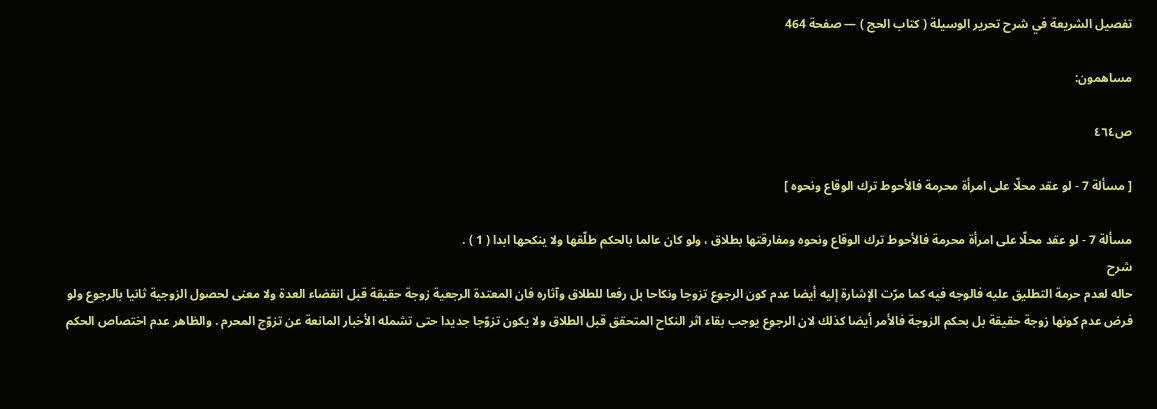تفصيل الشريعة في شرح تحرير الوسيلة ( كتاب الحج ) — صفحة 464

مساهمون:

ص٤٦٤

[ مسألة 7 - لو عقد محلّا على امرأة محرمة فالأحوط ترك الوقاع ونحوه ]

مسألة 7 - لو عقد محلّا على امرأة محرمة فالأحوط ترك الوقاع ونحوه ومفارقتها بطلاق ، ولو كان عالما بالحكم طلّقها ولا ينكحها ابدا ( 1 ) .
شرح
حاله لعدم حرمة التطليق عليه فالوجه فيه كما مرّت الإشارة إليه أيضا عدم كون الرجوع تزوجا ونكاحا بل رفعا للطلاق وآثاره فان المعتدة الرجعية زوجة حقيقة قبل انقضاء العدة ولا معنى لحصول الزوجية ثانيا بالرجوع ولو فرض عدم كونها زوجة حقيقة بل بحكم الزوجة فالأمر أيضا كذلك لان الرجوع يوجب بقاء اثر النكاح المتحقق قبل الطلاق ولا يكون تزوّجا جديدا حتى تشمله الأخبار المانعة عن تزوّج المحرم . والظاهر عدم اختصاص الحكم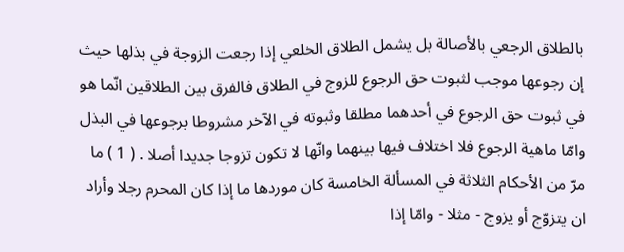بالطلاق الرجعي بالأصالة بل يشمل الطلاق الخلعي إذا رجعت الزوجة في بذلها حيث إن رجوعها موجب لثبوت حق الرجوع للزوج في الطلاق فالفرق بين الطلاقين انّما هو في ثبوت حق الرجوع في أحدهما مطلقا وثبوته في الآخر مشروطا برجوعها في البذل وامّا ماهية الرجوع فلا اختلاف فيها بينهما وانّها لا تكون تزوجا جديدا أصلا . ( 1 ) ما مرّ من الأحكام الثلاثة في المسألة الخامسة كان موردها ما إذا كان المحرم رجلا وأراد ان يتزوّج أو يزوج - مثلا - وامّا إذا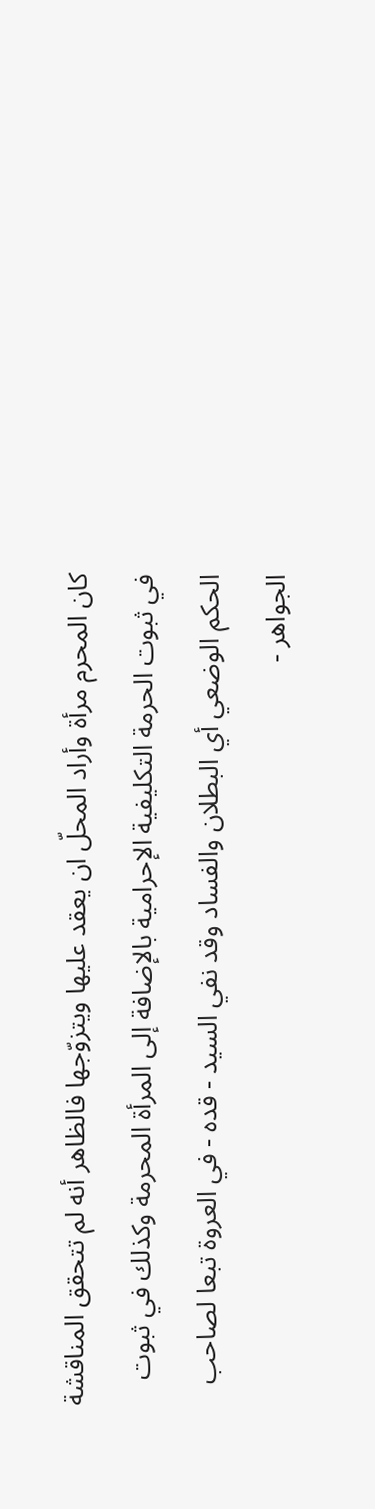كان المحرم مرأة وأراد المحلّ ان يعقد عليها ويتزوّجها فالظاهر أنه لم تتحقق المناقشة في ثبوت الحرمة التكليفية الإحرامية بالإضافة إلى المرأة المحرمة وكذلك في ثبوت الحكم الوضعي أي البطلان والفساد وقد نفي السيد - قده - في العروة تبعا لصاحب الجواهر -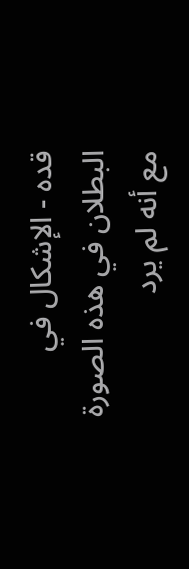قده - الإشكال في البطلان في هذه الصورة مع أنه لم يرد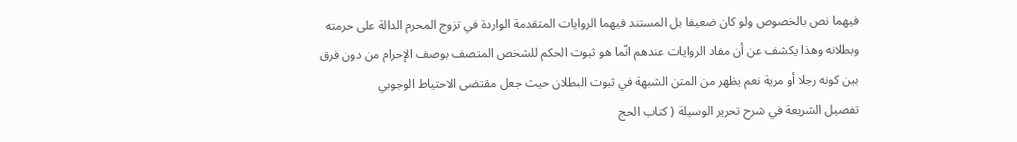فيهما نص بالخصوص ولو كان ضعيفا بل المستند فيهما الروايات المتقدمة الواردة في تزوج المحرم الدالة على حرمته وبطلانه وهذا يكشف عن أن مفاد الروايات عندهم انّما هو ثبوت الحكم للشخص المتصف بوصف الإحرام من دون فرق بين كونه رجلا أو مرية نعم يظهر من المتن الشبهة في ثبوت البطلان حيث جعل مقتضى الاحتياط الوجوبي
تفصيل الشريعة في شرح تحرير الوسيلة ( كتاب الحج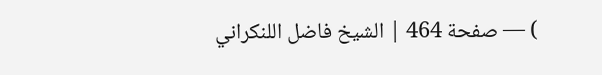) — صفحة 464 | الشيخ فاضل اللنكراني